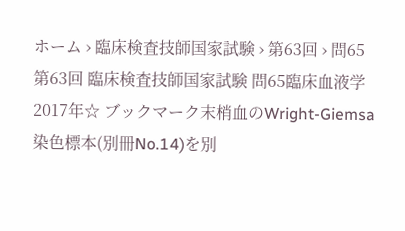ホーム › 臨床検査技師国家試験 › 第63回 › 問65第63回 臨床検査技師国家試験 問65臨床血液学2017年☆ ブックマーク末梢血のWright-Giemsa染色標本(別冊No.14)を別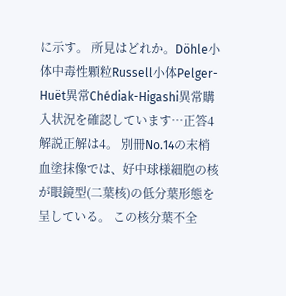に示す。 所見はどれか。Döhle小体中毒性顆粒Russell小体Pelger-Huët異常Chédiak-Higashi異常購入状況を確認しています…正答4解説正解は4。 別冊No.14の末梢血塗抹像では、好中球様細胞の核が眼鏡型(二葉核)の低分葉形態を呈している。 この核分葉不全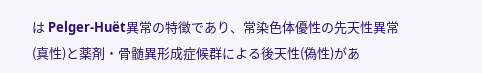は Pelger-Huët異常の特徴であり、常染色体優性の先天性異常(真性)と薬剤・骨髄異形成症候群による後天性(偽性)があ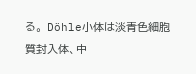る。 Döhle小体は淡青色細胞質封入体、中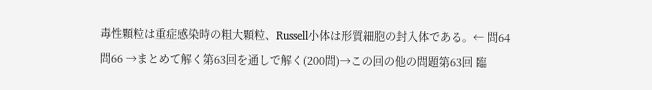毒性顆粒は重症感染時の粗大顆粒、Russell小体は形質細胞の封入体である。← 問64問66 →まとめて解く第63回を通しで解く(200問)→この回の他の問題第63回 臨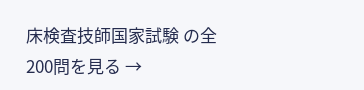床検査技師国家試験 の全200問を見る →